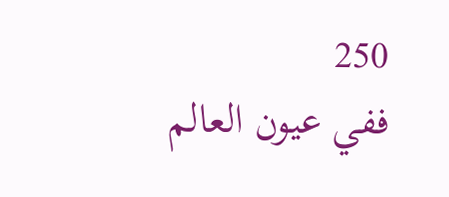250
ففي عيون العالم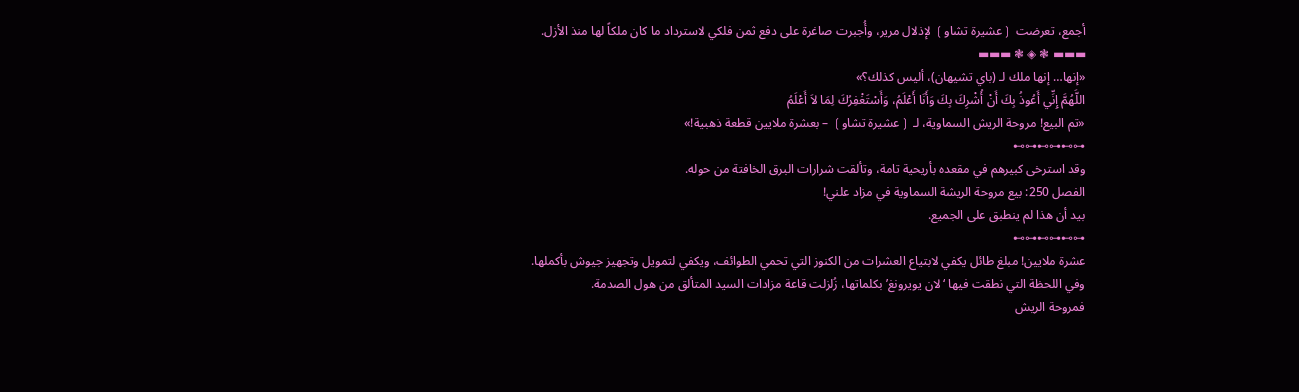أجمع، تعرضت ❲عشيرة تشاو❳ لإذلال مرير، وأُجبرت صاغرة على دفع ثمن فلكي لاسترداد ما كان ملكاً لها منذ الأزل.
▬▬▬ ❃ ◈ ❃ ▬▬▬
«إنها… إنها ملك لـ (باي تشيهان)، أليس كذلك؟»
اللَّهُمَّ إِنِّي أَعُوذُ بِكَ أَنْ أُشْرِكَ بِكَ وَأَنَا أَعْلَمُ، وَأَسْتَغْفِرُكَ لِمَا لاَ أَعْلَمُ
«تم البيع! مروحة الريش السماوية، لـ ❲عشيرة تشاو❳ – بعشرة ملايين قطعة ذهبية!»
⊷⊶⊷⊶⊷⊶
وقد استرخى كبيرهم في مقعده بأريحية تامة، وتألقت شرارات البرق الخافتة من حوله.
الفصل 250: بيع مروحة الريشة السماوية في مزاد علني!
بيد أن هذا لم ينطبق على الجميع.
⊷⊶⊷⊶⊷⊶
عشرة ملايين! مبلغ طائل يكفي لابتياع العشرات من الكنوز التي تحمي الطوائف، ويكفي لتمويل وتجهيز جيوش بأكملها.
وفي اللحظة التي نطقت فيها ‘لان يويرونغ’ بكلماتها، زُلزلت قاعة مزادات السيد المتألق من هول الصدمة.
فمروحة الريش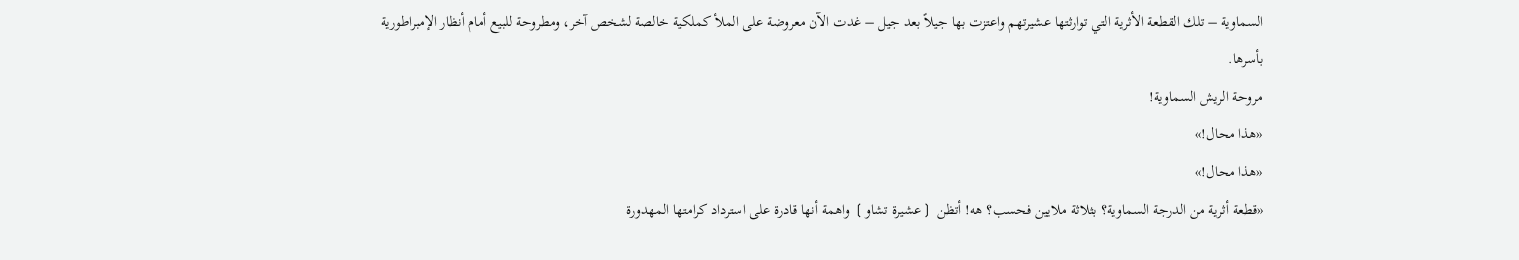السماوية – تلك القطعة الأثرية التي توارثتها عشيرتهم واعتزت بها جيلاً بعد جيل – غدت الآن معروضة على الملأ كملكية خالصة لشخص آخر، ومطروحة للبيع أمام أنظار الإمبراطورية بأسرها.
مروحة الريش السماوية!
«هذا محال!»
«هذا محال!»
«قطعة أثرية من الدرجة السماوية؟ بثلاثة ملايين فحسب؟ هه! أتظن ❲عشيرة تشاو❳ واهمة أنها قادرة على استرداد كرامتها المهدورة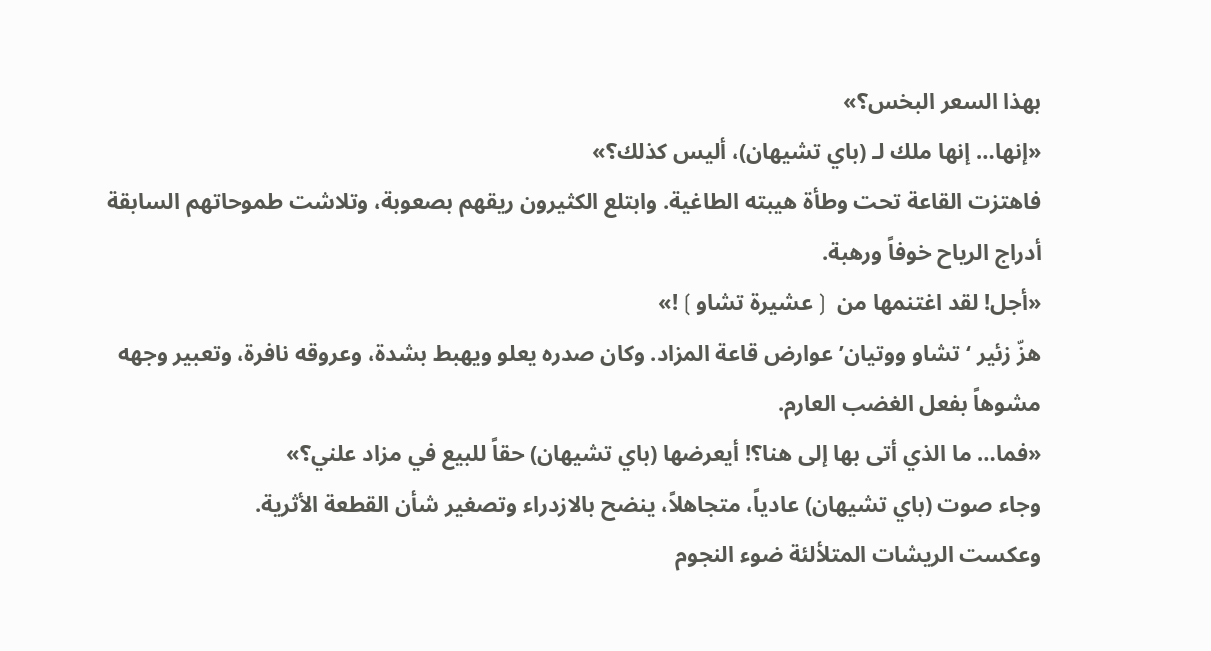بهذا السعر البخس؟»
«إنها… إنها ملك لـ (باي تشيهان)، أليس كذلك؟»
فاهتزت القاعة تحت وطأة هيبته الطاغية. وابتلع الكثيرون ريقهم بصعوبة، وتلاشت طموحاتهم السابقة أدراج الرياح خوفاً ورهبة.
«أجل! لقد اغتنمها من ❲عشيرة تشاو❳!»
هزّ زئير ‘تشاو ووتيان’ عوارض قاعة المزاد. وكان صدره يعلو ويهبط بشدة، وعروقه نافرة، وتعبير وجهه مشوهاً بفعل الغضب العارم.
«فما… ما الذي أتى بها إلى هنا؟! أيعرضها (باي تشيهان) حقاً للبيع في مزاد علني؟»
وجاء صوت (باي تشيهان) عادياً، متجاهلاً، ينضح بالازدراء وتصغير شأن القطعة الأثرية.
وعكست الريشات المتلألئة ضوء النجوم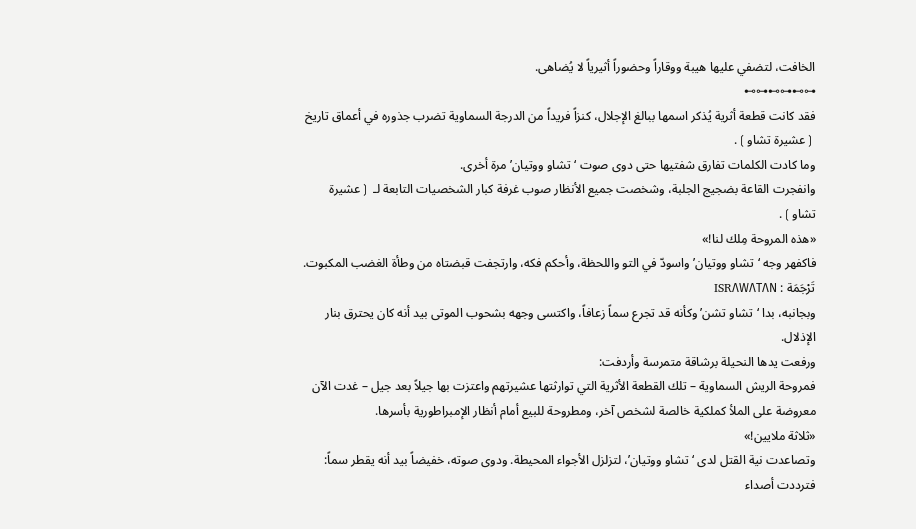الخافت، لتضفي عليها هيبة ووقاراً وحضوراً أثيرياً لا يُضاهى.
⊷⊶⊷⊶⊷⊶
فقد كانت قطعة أثرية يُذكر اسمها ببالغ الإجلال، كنزاً فريداً من الدرجة السماوية تضرب جذوره في أعماق تاريخ ❲عشيرة تشاو❳.
وما كادت الكلمات تفارق شفتيها حتى دوى صوت ‘تشاو ووتيان’ مرة أخرى.
وانفجرت القاعة بضجيج الجلبة، وشخصت جميع الأنظار صوب غرفة كبار الشخصيات التابعة لـ ❲عشيرة تشاو❳.
«هذه المروحة مِلك لنا!»
فاكفهر وجه ‘تشاو ووتيان’ واسودّ في التو واللحظة، وأحكم فكه، وارتجفت قبضتاه من وطأة الغضب المكبوت.
تَرْجَمَة : ISRΛWΛTΛN
وبجانبه، بدا ‘تشاو تشن’ وكأنه قد تجرع سماً زعافاً، واكتسى وجهه بشحوب الموتى بيد أنه كان يحترق بنار الإذلال.
ورفعت يدها النحيلة برشاقة متمرسة وأردفت:
فمروحة الريش السماوية – تلك القطعة الأثرية التي توارثتها عشيرتهم واعتزت بها جيلاً بعد جيل – غدت الآن معروضة على الملأ كملكية خالصة لشخص آخر، ومطروحة للبيع أمام أنظار الإمبراطورية بأسرها.
«ثلاثة ملايين!»
وتصاعدت نية القتل لدى ‘تشاو ووتيان’، لتزلزل الأجواء المحيطة. ودوى صوته، خفيضاً بيد أنه يقطر سماً:
فترددت أصداء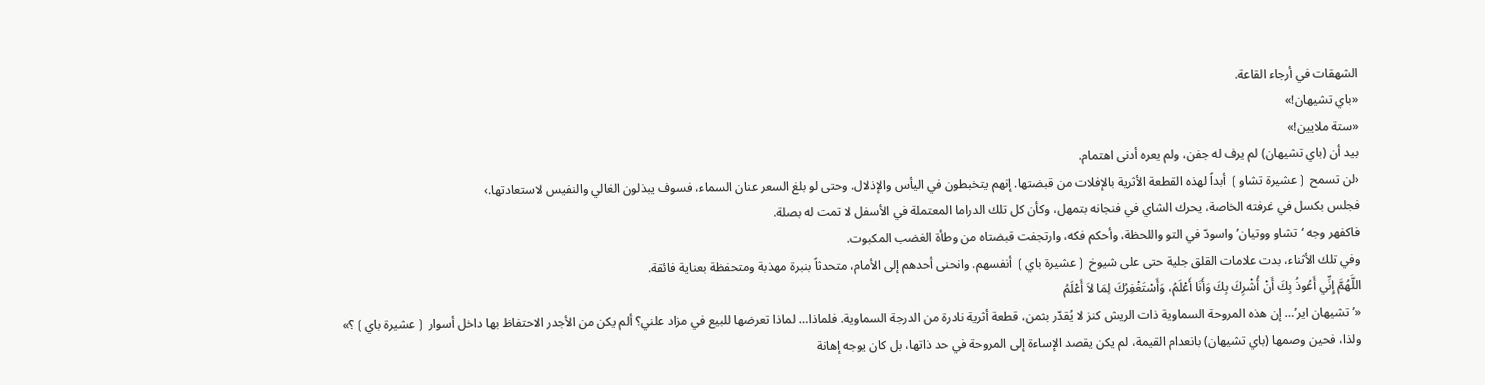الشهقات في أرجاء القاعة.
«باي تشيهان!»
«ستة ملايين!»
بيد أن (باي تشيهان) لم يرف له جفن، ولم يعره أدنى اهتمام.
‹لن تسمح ❲عشيرة تشاو❳ أبداً لهذه القطعة الأثرية بالإفلات من قبضتها. إنهم يتخبطون في اليأس والإذلال. وحتى لو بلغ السعر عنان السماء، فسوف يبذلون الغالي والنفيس لاستعادتها.›
فجلس بكسل في غرفته الخاصة، يحرك الشاي في فنجانه بتمهل، وكأن كل تلك الدراما المعتملة في الأسفل لا تمت له بصلة.
فاكفهر وجه ‘تشاو ووتيان’ واسودّ في التو واللحظة، وأحكم فكه، وارتجفت قبضتاه من وطأة الغضب المكبوت.
وفي تلك الأثناء، بدت علامات القلق جلية حتى على شيوخ ❲عشيرة باي❳ أنفسهم. وانحنى أحدهم إلى الأمام، متحدثاً بنبرة مهذبة ومتحفظة بعناية فائقة.
اللَّهُمَّ إِنِّي أَعُوذُ بِكَ أَنْ أُشْرِكَ بِكَ وَأَنَا أَعْلَمُ، وَأَسْتَغْفِرُكَ لِمَا لاَ أَعْلَمُ
«’تشيهان اير’… إن هذه المروحة السماوية ذات الريش كنز لا يُقدّر بثمن، قطعة أثرية نادرة من الدرجة السماوية. فلماذا… لماذا تعرضها للبيع في مزاد علني؟ ألم يكن من الأجدر الاحتفاظ بها داخل أسوار ❲عشيرة باي❳؟»
ولذا، فحين وصمها (باي تشيهان) بانعدام القيمة، لم يكن يقصد الإساءة إلى المروحة في حد ذاتها، بل كان يوجه إهانة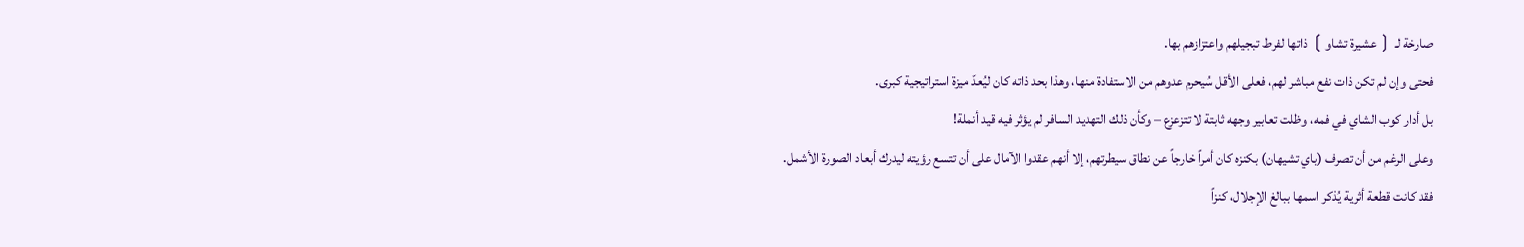صارخة لـ ❲عشيرة تشاو❳ ذاتها لفرط تبجيلهم واعتزازهم بها.
فحتى وإن لم تكن ذات نفع مباشر لهم، فعلى الأقل سُيحرم عدوهم من الاستفادة منها، وهذا بحد ذاته كان ليُعدّ ميزة استراتيجية كبرى.
بل أدار كوب الشاي في فمه، وظلت تعابير وجهه ثابتة لا تتزعزع – وكأن ذلك التهديد السافر لم يؤثر فيه قيد أنملة!
وعلى الرغم من أن تصرف (باي تشيهان) بكنزه كان أمراً خارجاً عن نطاق سيطرتهم، إلا أنهم عقدوا الآمال على أن تتسع رؤيته ليدرك أبعاد الصورة الأشمل.
فقد كانت قطعة أثرية يُذكر اسمها ببالغ الإجلال، كنزاً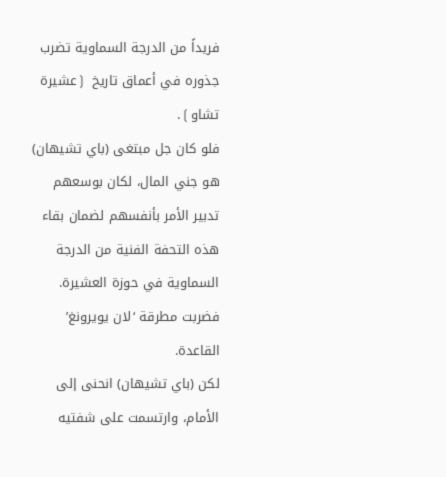فريداً من الدرجة السماوية تضرب جذوره في أعماق تاريخ ❲عشيرة تشاو❳.
فلو كان جل مبتغى (باي تشيهان) هو جني المال، لكان بوسعهم تدبير الأمر بأنفسهم لضمان بقاء هذه التحفة الفنية من الدرجة السماوية في حوزة العشيرة.
فضربت مطرقة ‘لان يويرونغ’ القاعدة.
لكن (باي تشيهان) انحنى إلى الأمام، وارتسمت على شفتيه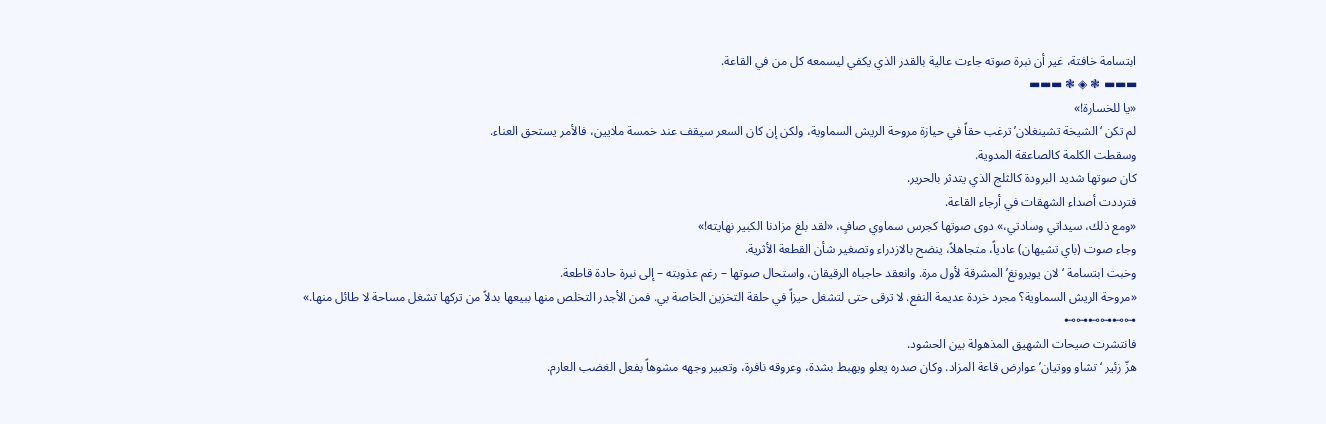ابتسامة خافتة، غير أن نبرة صوته جاءت عالية بالقدر الذي يكفي ليسمعه كل من في القاعة.
▬▬▬ ❃ ◈ ❃ ▬▬▬
«يا للخسارة!»
لم تكن ‘الشيخة تشينغلان’ ترغب حقاً في حيازة مروحة الريش السماوية، ولكن إن كان السعر سيقف عند خمسة ملايين، فالأمر يستحق العناء.
وسقطت الكلمة كالصاعقة المدوية.
كان صوتها شديد البرودة كالثلج الذي يتدثر بالحرير.
فترددت أصداء الشهقات في أرجاء القاعة.
«ومع ذلك، سيداتي وسادتي،» دوى صوتها كجرس سماوي صافٍ، «لقد بلغ مزادنا الكبير نهايته!»
وجاء صوت (باي تشيهان) عادياً، متجاهلاً، ينضح بالازدراء وتصغير شأن القطعة الأثرية.
وخبت ابتسامة ‘لان يويرونغ’ المشرقة لأول مرة. وانعقد حاجباه الرقيقان، واستحال صوتها – رغم عذوبته – إلى نبرة حادة قاطعة.
«مروحة الريش السماوية؟ مجرد خردة عديمة النفع. لا ترقى حتى لتشغل حيزاً في حلقة التخزين الخاصة بي. فمن الأجدر التخلص منها ببيعها بدلاً من تركها تشغل مساحة لا طائل منها.»
⊷⊶⊷⊶⊷⊶
فانتشرت صيحات الشهيق المذهولة بين الحشود.
هزّ زئير ‘تشاو ووتيان’ عوارض قاعة المزاد. وكان صدره يعلو ويهبط بشدة، وعروقه نافرة، وتعبير وجهه مشوهاً بفعل الغضب العارم.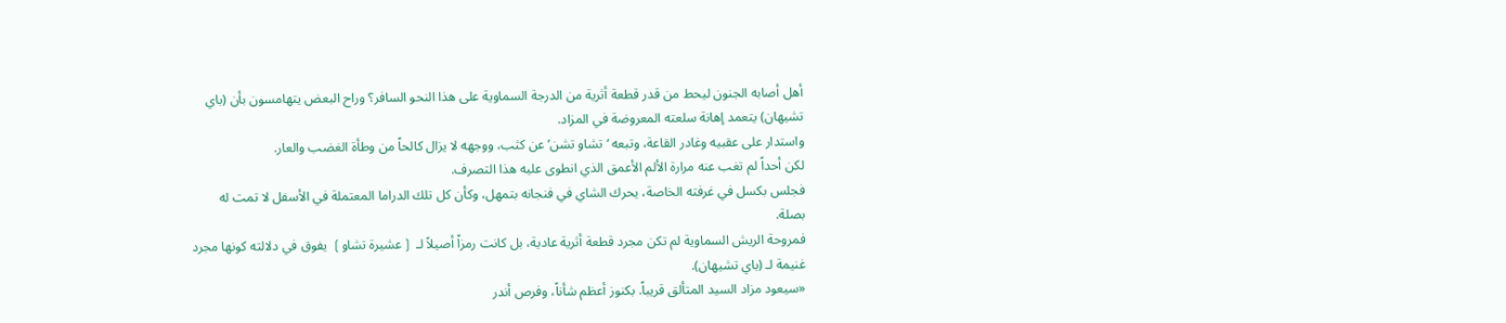أهل أصابه الجنون ليحط من قدر قطعة أثرية من الدرجة السماوية على هذا النحو السافر؟ وراح البعض يتهامسون بأن (باي تشيهان) يتعمد إهانة سلعته المعروضة في المزاد.
واستدار على عقبيه وغادر القاعة، وتبعه ‘تشاو تشن’ عن كثب، ووجهه لا يزال كالحاً من وطأة الغضب والعار.
لكن أحداً لم تغب عنه مرارة الألم الأعمق الذي انطوى عليه هذا التصرف.
فجلس بكسل في غرفته الخاصة، يحرك الشاي في فنجانه بتمهل، وكأن كل تلك الدراما المعتملة في الأسفل لا تمت له بصلة.
فمروحة الريش السماوية لم تكن مجرد قطعة أثرية عادية، بل كانت رمزاً أصيلاً لـ ❲عشيرة تشاو❳ يفوق في دلالته كونها مجرد غنيمة لـ (باي تشيهان).
«سيعود مزاد السيد المتألق قريباً. بكنوز أعظم شأناً، وفرص أندر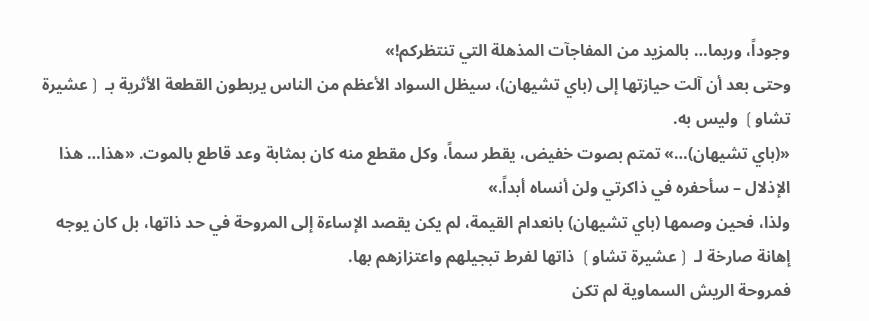وجوداً، وربما… بالمزيد من المفاجآت المذهلة التي تنتظركم!»
وحتى بعد أن آلت حيازتها إلى (باي تشيهان)، سيظل السواد الأعظم من الناس يربطون القطعة الأثرية بـ ❲عشيرة تشاو❳ وليس به.
«(باي تشيهان)…» تمتم بصوت خفيض، يقطر سماً، وكل مقطع منه كان بمثابة وعد قاطع بالموت. «هذا… هذا الإذلال – سأحفره في ذاكرتي ولن أنساه أبداً.»
ولذا، فحين وصمها (باي تشيهان) بانعدام القيمة، لم يكن يقصد الإساءة إلى المروحة في حد ذاتها، بل كان يوجه إهانة صارخة لـ ❲عشيرة تشاو❳ ذاتها لفرط تبجيلهم واعتزازهم بها.
فمروحة الريش السماوية لم تكن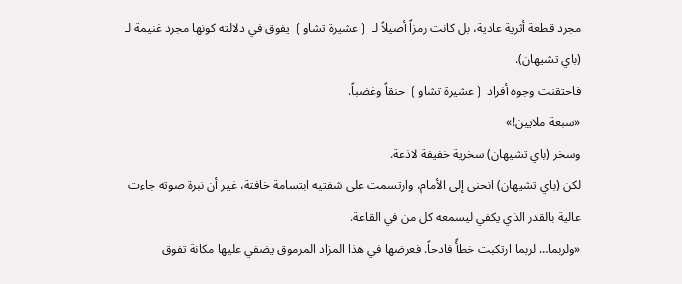مجرد قطعة أثرية عادية، بل كانت رمزاً أصيلاً لـ ❲عشيرة تشاو❳ يفوق في دلالته كونها مجرد غنيمة لـ (باي تشيهان).
فاحتقنت وجوه أفراد ❲عشيرة تشاو❳ حنقاً وغضباً.
«سبعة ملايين!»
وسخر (باي تشيهان) سخرية خفيفة لاذعة.
لكن (باي تشيهان) انحنى إلى الأمام، وارتسمت على شفتيه ابتسامة خافتة، غير أن نبرة صوته جاءت عالية بالقدر الذي يكفي ليسمعه كل من في القاعة.
«ولربما… لربما ارتكبت خطأً فادحاً. فعرضها في هذا المزاد المرموق يضفي عليها مكانة تفوق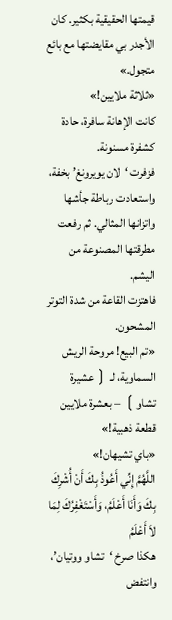قيمتها الحقيقية بكثير. كان الأجدر بي مقايضتها مع بائع متجول.»
«ثلاثة ملايين!»
كانت الإهانة سافرة، حادة كشفرة مسنونة.
فزفرت ‘لان يويرونغ’ بخفة، واستعادت رباطة جأشها واتزانها المثالي. ثم رفعت مطرقتها المصنوعة من اليشم.
فاهتزت القاعة من شدة التوتر المشحون.
«تم البيع! مروحة الريش السماوية، لـ ❲عشيرة تشاو❳ – بعشرة ملايين قطعة ذهبية!»
«باي تشيهان!»
اللَّهُمَّ إِنِّي أَعُوذُ بِكَ أَنْ أُشْرِكَ بِكَ وَأَنَا أَعْلَمُ، وَأَسْتَغْفِرُكَ لِمَا لاَ أَعْلَمُ
هكذا صرخ ‘تشاو ووتيان’، وانتفض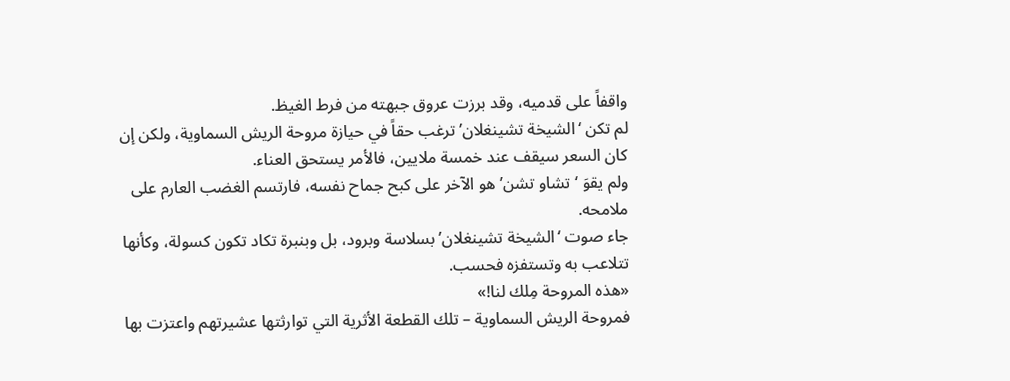واقفاً على قدميه، وقد برزت عروق جبهته من فرط الغيظ.
لم تكن ‘الشيخة تشينغلان’ ترغب حقاً في حيازة مروحة الريش السماوية، ولكن إن كان السعر سيقف عند خمسة ملايين، فالأمر يستحق العناء.
ولم يقوَ ‘تشاو تشن’ هو الآخر على كبح جماح نفسه، فارتسم الغضب العارم على ملامحه.
جاء صوت ‘الشيخة تشينغلان’ بسلاسة وبرود، بل وبنبرة تكاد تكون كسولة، وكأنها تتلاعب به وتستفزه فحسب.
«هذه المروحة مِلك لنا!»
فمروحة الريش السماوية – تلك القطعة الأثرية التي توارثتها عشيرتهم واعتزت بها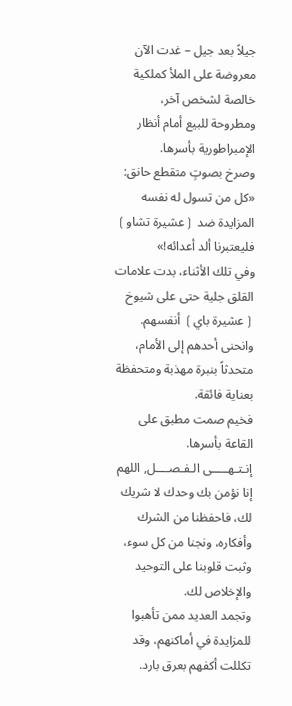جيلاً بعد جيل – غدت الآن معروضة على الملأ كملكية خالصة لشخص آخر، ومطروحة للبيع أمام أنظار الإمبراطورية بأسرها.
وصرخ بصوتٍ متقطع حانق: «كل من تسول له نفسه المزايدة ضد ❲عشيرة تشاو❳ فليعتبرنا ألد أعدائه!»
وفي تلك الأثناء، بدت علامات القلق جلية حتى على شيوخ ❲عشيرة باي❳ أنفسهم. وانحنى أحدهم إلى الأمام، متحدثاً بنبرة مهذبة ومتحفظة بعناية فائقة.
فخيم صمت مطبق على القاعة بأسرها.
إنـتـهـــــى الـفـصــــل, اللهم إنا نؤمن بك وحدك لا شريك لك، فاحفظنا من الشرك وأفكاره، ونجنا من كل سوء، وثبت قلوبنا على التوحيد والإخلاص لك.
وتجمد العديد ممن تأهبوا للمزايدة في أماكنهم، وقد تكللت أكفهم بعرق بارد.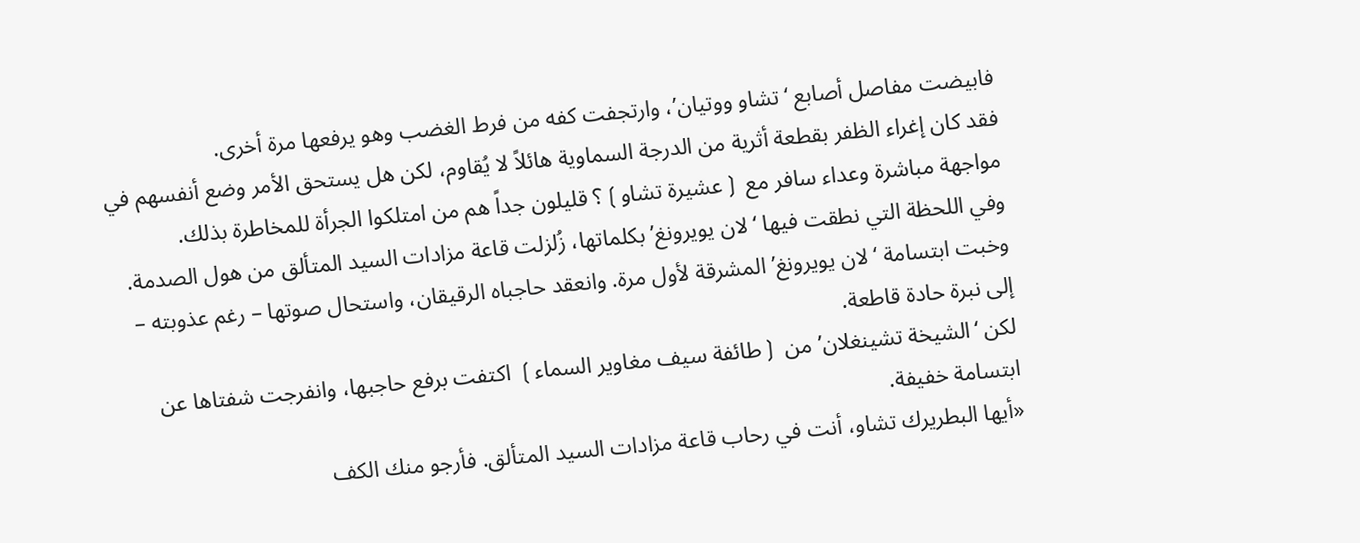فابيضت مفاصل أصابع ‘تشاو ووتيان’، وارتجفت كفه من فرط الغضب وهو يرفعها مرة أخرى.
فقد كان إغراء الظفر بقطعة أثرية من الدرجة السماوية هائلاً لا يُقاوم، لكن هل يستحق الأمر وضع أنفسهم في مواجهة مباشرة وعداء سافر مع ❲عشيرة تشاو❳؟ قليلون جداً هم من امتلكوا الجرأة للمخاطرة بذلك.
وفي اللحظة التي نطقت فيها ‘لان يويرونغ’ بكلماتها، زُلزلت قاعة مزادات السيد المتألق من هول الصدمة.
وخبت ابتسامة ‘لان يويرونغ’ المشرقة لأول مرة. وانعقد حاجباه الرقيقان، واستحال صوتها – رغم عذوبته – إلى نبرة حادة قاطعة.
لكن ‘الشيخة تشينغلان’ من ❲طائفة سيف مغاوير السماء❳ اكتفت برفع حاجبها، وانفرجت شفتاها عن ابتسامة خفيفة.
«أيها البطريرك تشاو، أنت في رحاب قاعة مزادات السيد المتألق. فأرجو منك الكف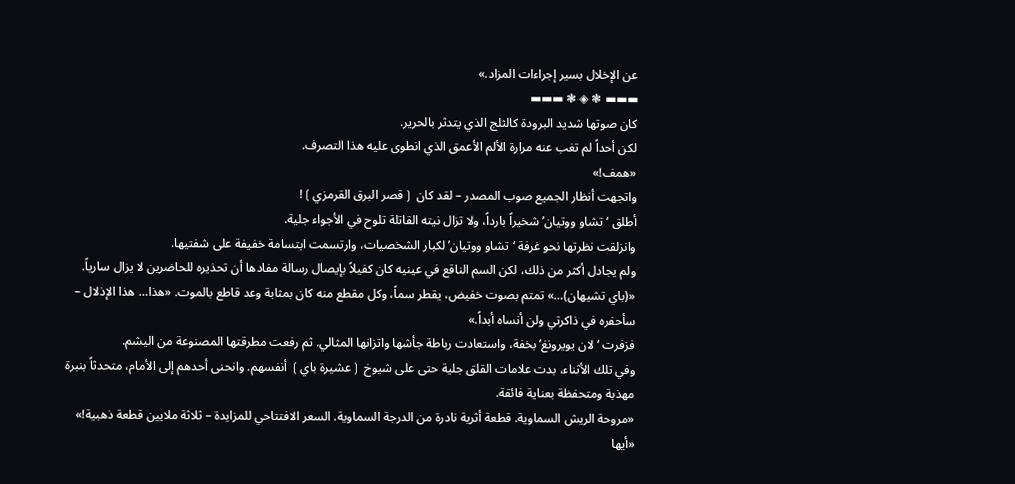عن الإخلال بسير إجراءات المزاد.»
▬▬▬ ❃ ◈ ❃ ▬▬▬
كان صوتها شديد البرودة كالثلج الذي يتدثر بالحرير.
لكن أحداً لم تغب عنه مرارة الألم الأعمق الذي انطوى عليه هذا التصرف.
«همف!»
واتجهت أنظار الجميع صوب المصدر – لقد كان ❲قصر البرق القرمزي❳!
أطلق ‘تشاو ووتيان’ شخيراً بارداً، ولا تزال نيته القاتلة تلوح في الأجواء جلية.
وانزلقت نظرتها نحو غرفة ‘تشاو ووتيان’ لكبار الشخصيات، وارتسمت ابتسامة خفيفة على شفتيها.
ولم يجادل أكثر من ذلك، لكن السم الناقع في عينيه كان كفيلاً بإيصال رسالة مفادها أن تحذيره للحاضرين لا يزال سارياً.
«(باي تشيهان)…» تمتم بصوت خفيض، يقطر سماً، وكل مقطع منه كان بمثابة وعد قاطع بالموت. «هذا… هذا الإذلال – سأحفره في ذاكرتي ولن أنساه أبداً.»
فزفرت ‘لان يويرونغ’ بخفة، واستعادت رباطة جأشها واتزانها المثالي. ثم رفعت مطرقتها المصنوعة من اليشم.
وفي تلك الأثناء، بدت علامات القلق جلية حتى على شيوخ ❲عشيرة باي❳ أنفسهم. وانحنى أحدهم إلى الأمام، متحدثاً بنبرة مهذبة ومتحفظة بعناية فائقة.
«مروحة الريش السماوية. قطعة أثرية نادرة من الدرجة السماوية. السعر الافتتاحي للمزايدة – ثلاثة ملايين قطعة ذهبية!»
«أيها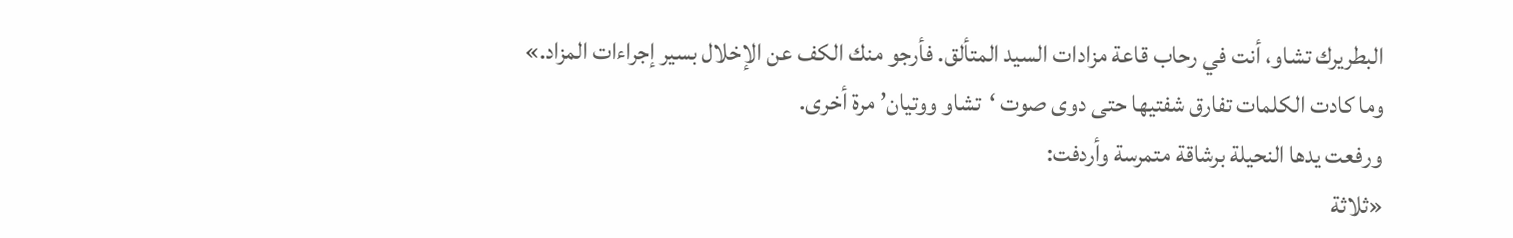البطريرك تشاو، أنت في رحاب قاعة مزادات السيد المتألق. فأرجو منك الكف عن الإخلال بسير إجراءات المزاد.»
وما كادت الكلمات تفارق شفتيها حتى دوى صوت ‘تشاو ووتيان’ مرة أخرى.
ورفعت يدها النحيلة برشاقة متمرسة وأردفت:
«ثلاثة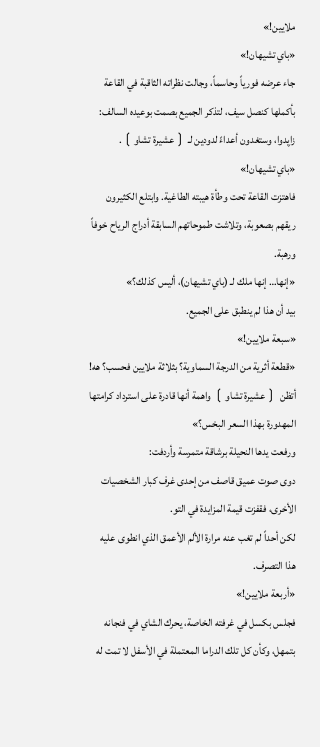ملايين!»
«باي تشيهان!»
جاء عرضه فورياً وحاسماً، وجالت نظراته الثاقبة في القاعة بأكملها كنصل سيف، لتذكر الجميع بصمت بوعيده السالف: زايِدوا، وستغدون أعداءً لدودين لـ ❲عشيرة تشاو❳.
«باي تشيهان!»
فاهتزت القاعة تحت وطأة هيبته الطاغية. وابتلع الكثيرون ريقهم بصعوبة، وتلاشت طموحاتهم السابقة أدراج الرياح خوفاً ورهبة.
«إنها… إنها ملك لـ (باي تشيهان)، أليس كذلك؟»
بيد أن هذا لم ينطبق على الجميع.
«سبعة ملايين!»
«قطعة أثرية من الدرجة السماوية؟ بثلاثة ملايين فحسب؟ هه! أتظن ❲عشيرة تشاو❳ واهمة أنها قادرة على استرداد كرامتها المهدورة بهذا السعر البخس؟»
ورفعت يدها النحيلة برشاقة متمرسة وأردفت:
دوى صوت عميق قاصف من إحدى غرف كبار الشخصيات الأخرى، فقفزت قيمة المزايدة في التو.
لكن أحداً لم تغب عنه مرارة الألم الأعمق الذي انطوى عليه هذا التصرف.
«أربعة ملايين!»
فجلس بكسل في غرفته الخاصة، يحرك الشاي في فنجانه بتمهل، وكأن كل تلك الدراما المعتملة في الأسفل لا تمت له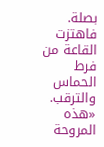بصلة.
فاهتزت القاعة من فرط الحماس والترقب.
«هذه المروحة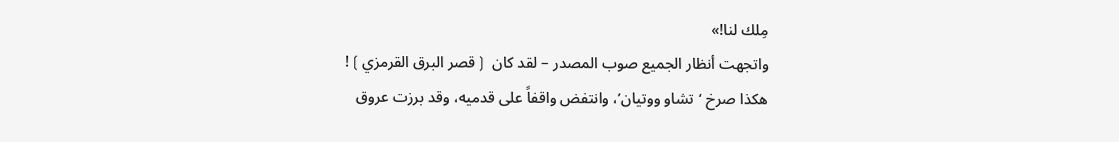مِلك لنا!»
واتجهت أنظار الجميع صوب المصدر – لقد كان ❲قصر البرق القرمزي❳!
هكذا صرخ ‘تشاو ووتيان’، وانتفض واقفاً على قدميه، وقد برزت عروق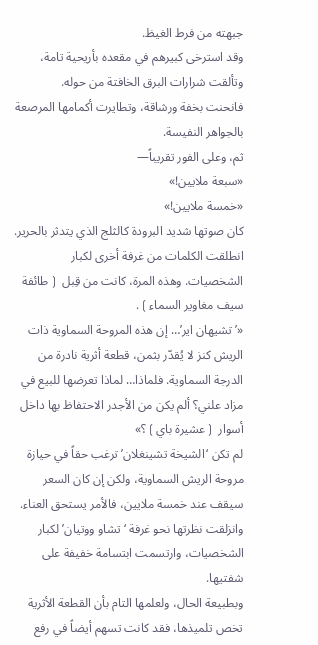جبهته من فرط الغيظ.
وقد استرخى كبيرهم في مقعده بأريحية تامة، وتألقت شرارات البرق الخافتة من حوله.
فانحنت بخفة ورشاقة، وتطايرت أكمامها المرصعة بالجواهر النفيسة.
ثم، وعلى الفور تقريباً—
«سبعة ملايين!»
«خمسة ملايين!»
كان صوتها شديد البرودة كالثلج الذي يتدثر بالحرير.
انطلقت الكلمات من غرفة أخرى لكبار الشخصيات. وهذه المرة، كانت من قِبل ❲طائفة سيف مغاوير السماء❳.
«’تشيهان اير’… إن هذه المروحة السماوية ذات الريش كنز لا يُقدّر بثمن، قطعة أثرية نادرة من الدرجة السماوية. فلماذا… لماذا تعرضها للبيع في مزاد علني؟ ألم يكن من الأجدر الاحتفاظ بها داخل أسوار ❲عشيرة باي❳؟»
لم تكن ‘الشيخة تشينغلان’ ترغب حقاً في حيازة مروحة الريش السماوية، ولكن إن كان السعر سيقف عند خمسة ملايين، فالأمر يستحق العناء.
وانزلقت نظرتها نحو غرفة ‘تشاو ووتيان’ لكبار الشخصيات، وارتسمت ابتسامة خفيفة على شفتيها.
وبطبيعة الحال، ولعلمها التام بأن القطعة الأثرية تخص تلميذها، فقد كانت تسهم أيضاً في رفع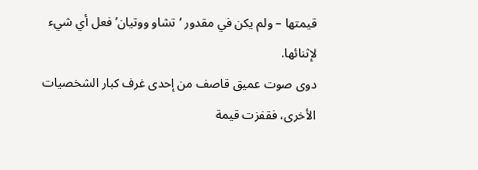قيمتها – ولم يكن في مقدور ‘تشاو ووتيان’ فعل أي شيء لإثنائها.
دوى صوت عميق قاصف من إحدى غرف كبار الشخصيات الأخرى، فقفزت قيمة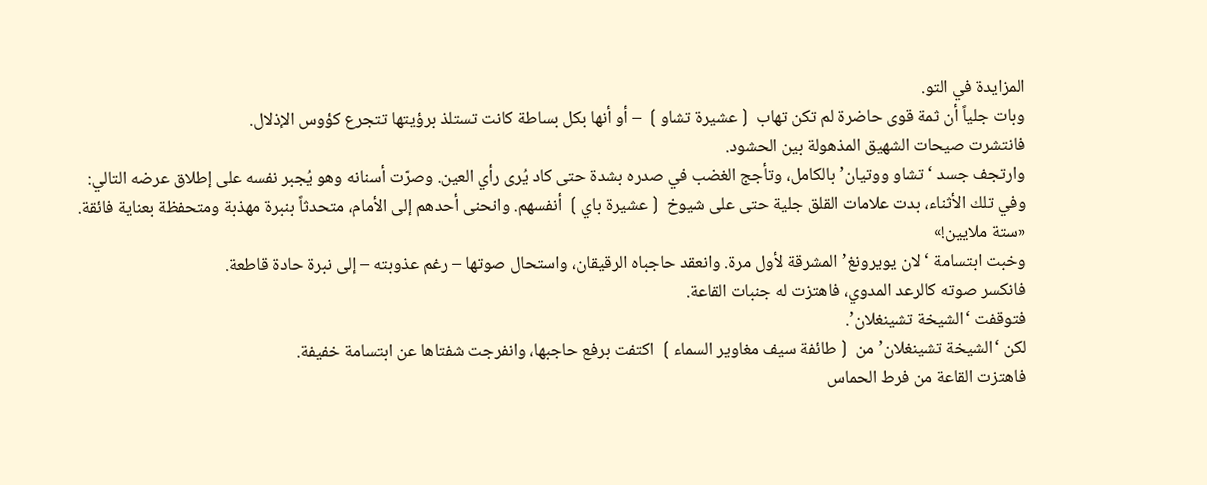المزايدة في التو.
وبات جلياً أن ثمة قوى حاضرة لم تكن تهاب ❲عشيرة تشاو❳ – أو أنها بكل بساطة كانت تستلذ برؤيتها تتجرع كؤوس الإذلال.
فانتشرت صيحات الشهيق المذهولة بين الحشود.
وارتجف جسد ‘تشاو ووتيان’ بالكامل، وتأجج الغضب في صدره بشدة حتى كاد يُرى رأي العين. وصرّت أسنانه وهو يُجبر نفسه على إطلاق عرضه التالي:
وفي تلك الأثناء، بدت علامات القلق جلية حتى على شيوخ ❲عشيرة باي❳ أنفسهم. وانحنى أحدهم إلى الأمام، متحدثاً بنبرة مهذبة ومتحفظة بعناية فائقة.
«ستة ملايين!»
وخبت ابتسامة ‘لان يويرونغ’ المشرقة لأول مرة. وانعقد حاجباه الرقيقان، واستحال صوتها – رغم عذوبته – إلى نبرة حادة قاطعة.
فانكسر صوته كالرعد المدوي، فاهتزت له جنبات القاعة.
فتوقفت ‘الشيخة تشينغلان’.
لكن ‘الشيخة تشينغلان’ من ❲طائفة سيف مغاوير السماء❳ اكتفت برفع حاجبها، وانفرجت شفتاها عن ابتسامة خفيفة.
فاهتزت القاعة من فرط الحماس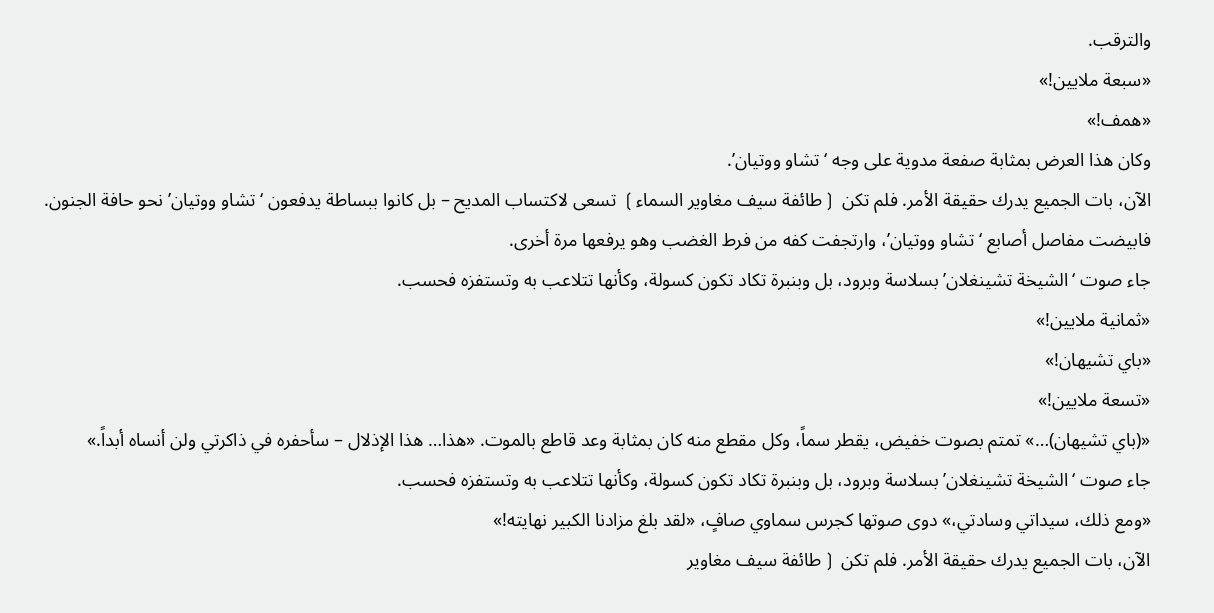والترقب.
«سبعة ملايين!»
«همف!»
وكان هذا العرض بمثابة صفعة مدوية على وجه ‘تشاو ووتيان’.
الآن، بات الجميع يدرك حقيقة الأمر. فلم تكن ❲طائفة سيف مغاوير السماء❳ تسعى لاكتساب المديح – بل كانوا ببساطة يدفعون ‘تشاو ووتيان’ نحو حافة الجنون.
فابيضت مفاصل أصابع ‘تشاو ووتيان’، وارتجفت كفه من فرط الغضب وهو يرفعها مرة أخرى.
جاء صوت ‘الشيخة تشينغلان’ بسلاسة وبرود، بل وبنبرة تكاد تكون كسولة، وكأنها تتلاعب به وتستفزه فحسب.
«ثمانية ملايين!»
«باي تشيهان!»
«تسعة ملايين!»
«(باي تشيهان)…» تمتم بصوت خفيض، يقطر سماً، وكل مقطع منه كان بمثابة وعد قاطع بالموت. «هذا… هذا الإذلال – سأحفره في ذاكرتي ولن أنساه أبداً.»
جاء صوت ‘الشيخة تشينغلان’ بسلاسة وبرود، بل وبنبرة تكاد تكون كسولة، وكأنها تتلاعب به وتستفزه فحسب.
«ومع ذلك، سيداتي وسادتي،» دوى صوتها كجرس سماوي صافٍ، «لقد بلغ مزادنا الكبير نهايته!»
الآن، بات الجميع يدرك حقيقة الأمر. فلم تكن ❲طائفة سيف مغاوير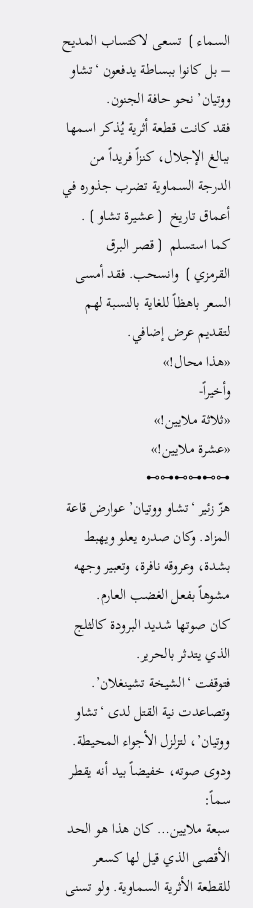السماء❳ تسعى لاكتساب المديح – بل كانوا ببساطة يدفعون ‘تشاو ووتيان’ نحو حافة الجنون.
فقد كانت قطعة أثرية يُذكر اسمها ببالغ الإجلال، كنزاً فريداً من الدرجة السماوية تضرب جذوره في أعماق تاريخ ❲عشيرة تشاو❳.
كما استسلم ❲قصر البرق القرمزي❳ وانسحب. فقد أمسى السعر باهظاً للغاية بالنسبة لهم لتقديم عرض إضافي.
«هذا محال!»
وأخيراً-
«ثلاثة ملايين!»
«عشرة ملايين!»
⊷⊶⊷⊶⊷⊶
هزّ زئير ‘تشاو ووتيان’ عوارض قاعة المزاد. وكان صدره يعلو ويهبط بشدة، وعروقه نافرة، وتعبير وجهه مشوهاً بفعل الغضب العارم.
كان صوتها شديد البرودة كالثلج الذي يتدثر بالحرير.
فتوقفت ‘الشيخة تشينغلان’.
وتصاعدت نية القتل لدى ‘تشاو ووتيان’، لتزلزل الأجواء المحيطة. ودوى صوته، خفيضاً بيد أنه يقطر سماً:
سبعة ملايين… كان هذا هو الحد الأقصى الذي قيل لها كسعر للقطعة الأثرية السماوية. ولو تسنى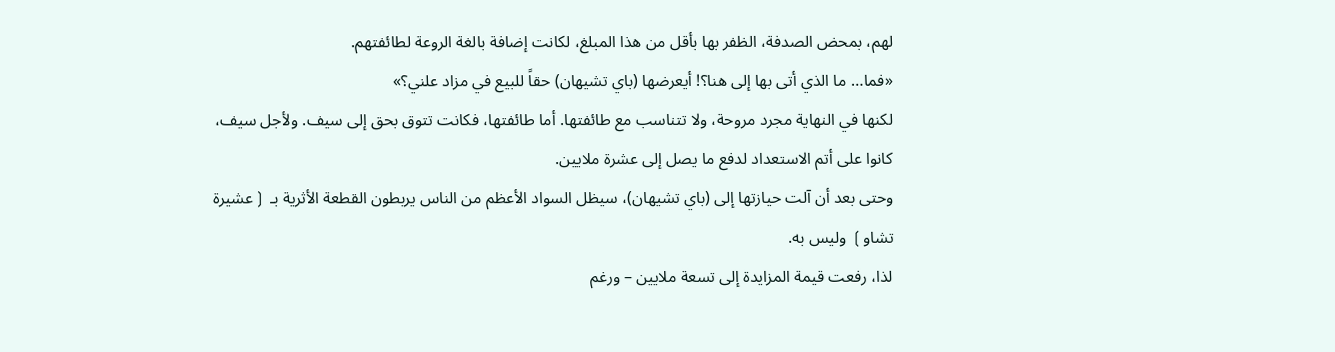لهم، بمحض الصدفة، الظفر بها بأقل من هذا المبلغ، لكانت إضافة بالغة الروعة لطائفتهم.
«فما… ما الذي أتى بها إلى هنا؟! أيعرضها (باي تشيهان) حقاً للبيع في مزاد علني؟»
لكنها في النهاية مجرد مروحة، ولا تتناسب مع طائفتها. أما طائفتها، فكانت تتوق بحق إلى سيف. ولأجل سيف، كانوا على أتم الاستعداد لدفع ما يصل إلى عشرة ملايين.
وحتى بعد أن آلت حيازتها إلى (باي تشيهان)، سيظل السواد الأعظم من الناس يربطون القطعة الأثرية بـ ❲عشيرة تشاو❳ وليس به.
لذا، رفعت قيمة المزايدة إلى تسعة ملايين – ورغم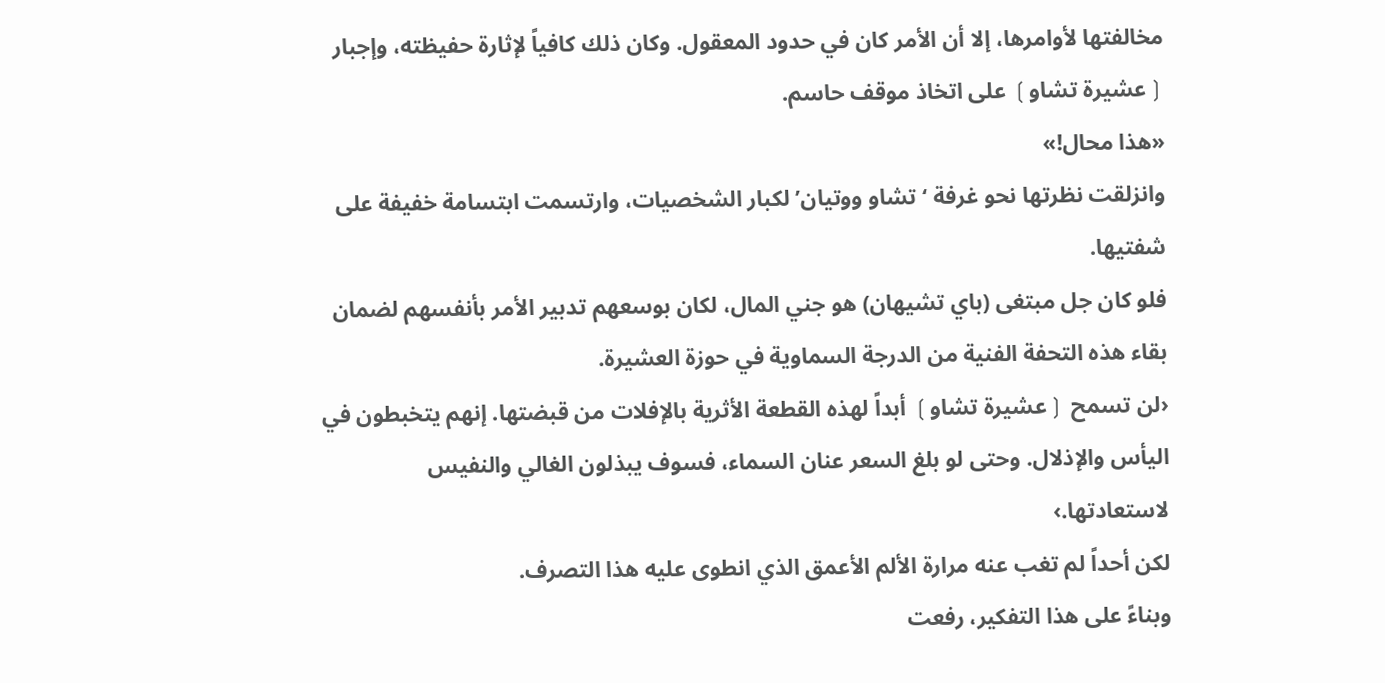مخالفتها لأوامرها، إلا أن الأمر كان في حدود المعقول. وكان ذلك كافياً لإثارة حفيظته، وإجبار ❲عشيرة تشاو❳ على اتخاذ موقف حاسم.
«هذا محال!»
وانزلقت نظرتها نحو غرفة ‘تشاو ووتيان’ لكبار الشخصيات، وارتسمت ابتسامة خفيفة على شفتيها.
فلو كان جل مبتغى (باي تشيهان) هو جني المال، لكان بوسعهم تدبير الأمر بأنفسهم لضمان بقاء هذه التحفة الفنية من الدرجة السماوية في حوزة العشيرة.
‹لن تسمح ❲عشيرة تشاو❳ أبداً لهذه القطعة الأثرية بالإفلات من قبضتها. إنهم يتخبطون في اليأس والإذلال. وحتى لو بلغ السعر عنان السماء، فسوف يبذلون الغالي والنفيس لاستعادتها.›
لكن أحداً لم تغب عنه مرارة الألم الأعمق الذي انطوى عليه هذا التصرف.
وبناءً على هذا التفكير، رفعت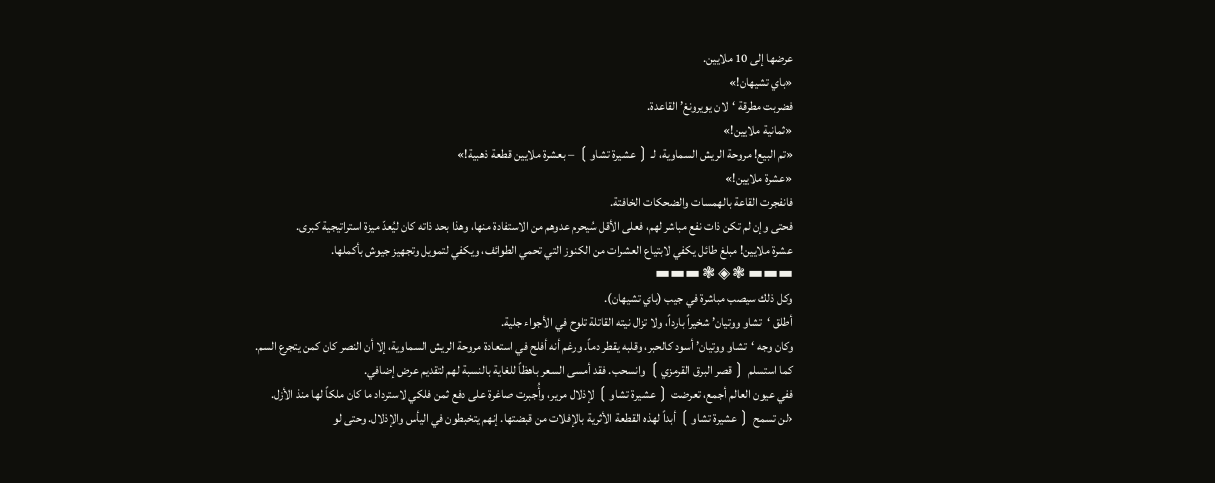عرضها إلى 10 ملايين.
«باي تشيهان!»
فضربت مطرقة ‘لان يويرونغ’ القاعدة.
«ثمانية ملايين!»
«تم البيع! مروحة الريش السماوية، لـ ❲عشيرة تشاو❳ – بعشرة ملايين قطعة ذهبية!»
«عشرة ملايين!»
فانفجرت القاعة بالهمسات والضحكات الخافتة.
فحتى وإن لم تكن ذات نفع مباشر لهم، فعلى الأقل سُيحرم عدوهم من الاستفادة منها، وهذا بحد ذاته كان ليُعدّ ميزة استراتيجية كبرى.
عشرة ملايين! مبلغ طائل يكفي لابتياع العشرات من الكنوز التي تحمي الطوائف، ويكفي لتمويل وتجهيز جيوش بأكملها.
▬▬▬ ❃ ◈ ❃ ▬▬▬
وكل ذلك سيصب مباشرة في جيب (باي تشيهان).
أطلق ‘تشاو ووتيان’ شخيراً بارداً، ولا تزال نيته القاتلة تلوح في الأجواء جلية.
وكان وجه ‘تشاو ووتيان’ أسود كالحبر، وقلبه يقطر دماً. ورغم أنه أفلح في استعادة مروحة الريش السماوية، إلا أن النصر كان كمن يتجرع السم.
كما استسلم ❲قصر البرق القرمزي❳ وانسحب. فقد أمسى السعر باهظاً للغاية بالنسبة لهم لتقديم عرض إضافي.
ففي عيون العالم أجمع، تعرضت ❲عشيرة تشاو❳ لإذلال مرير، وأُجبرت صاغرة على دفع ثمن فلكي لاسترداد ما كان ملكاً لها منذ الأزل.
‹لن تسمح ❲عشيرة تشاو❳ أبداً لهذه القطعة الأثرية بالإفلات من قبضتها. إنهم يتخبطون في اليأس والإذلال. وحتى لو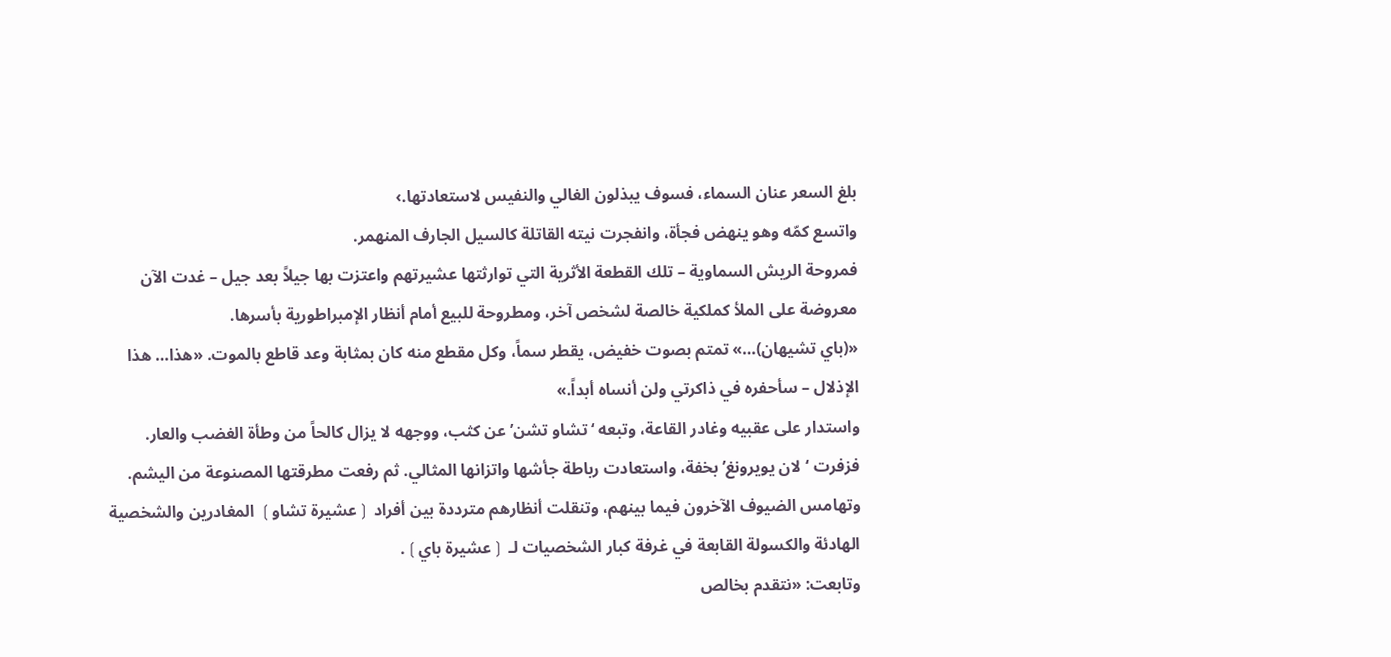بلغ السعر عنان السماء، فسوف يبذلون الغالي والنفيس لاستعادتها.›
واتسع كمّه وهو ينهض فجأة، وانفجرت نيته القاتلة كالسيل الجارف المنهمر.
فمروحة الريش السماوية – تلك القطعة الأثرية التي توارثتها عشيرتهم واعتزت بها جيلاً بعد جيل – غدت الآن معروضة على الملأ كملكية خالصة لشخص آخر، ومطروحة للبيع أمام أنظار الإمبراطورية بأسرها.
«(باي تشيهان)…» تمتم بصوت خفيض، يقطر سماً، وكل مقطع منه كان بمثابة وعد قاطع بالموت. «هذا… هذا الإذلال – سأحفره في ذاكرتي ولن أنساه أبداً.»
واستدار على عقبيه وغادر القاعة، وتبعه ‘تشاو تشن’ عن كثب، ووجهه لا يزال كالحاً من وطأة الغضب والعار.
فزفرت ‘لان يويرونغ’ بخفة، واستعادت رباطة جأشها واتزانها المثالي. ثم رفعت مطرقتها المصنوعة من اليشم.
وتهامس الضيوف الآخرون فيما بينهم، وتنقلت أنظارهم مترددة بين أفراد ❲عشيرة تشاو❳ المغادرين والشخصية الهادئة والكسولة القابعة في غرفة كبار الشخصيات لـ ❲عشيرة باي❳.
وتابعت: «نتقدم بخالص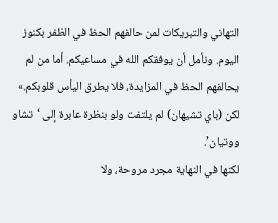التهاني والتبريكات لمن حالفهم الحظ في الظفر بكنوز اليوم. ونأمل أن يوفقكم الله في مساعيكم. أما من لم يحالفهم الحظ في المزايدة، فلا يطرق اليأس قلوبكم.»
لكن (باي تشيهان) لم يلتفت ولو بنظرة عابرة إلى ‘تشاو ووتيان’.
لكنها في النهاية مجرد مروحة، ولا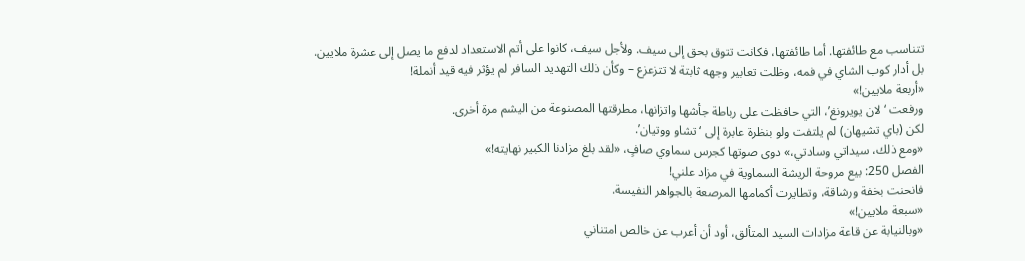تتناسب مع طائفتها. أما طائفتها، فكانت تتوق بحق إلى سيف. ولأجل سيف، كانوا على أتم الاستعداد لدفع ما يصل إلى عشرة ملايين.
بل أدار كوب الشاي في فمه، وظلت تعابير وجهه ثابتة لا تتزعزع – وكأن ذلك التهديد السافر لم يؤثر فيه قيد أنملة!
«أربعة ملايين!»
ورفعت ‘لان يويرونغ’، التي حافظت على رباطة جأشها واتزانها، مطرقتها المصنوعة من اليشم مرة أخرى.
لكن (باي تشيهان) لم يلتفت ولو بنظرة عابرة إلى ‘تشاو ووتيان’.
«ومع ذلك، سيداتي وسادتي،» دوى صوتها كجرس سماوي صافٍ، «لقد بلغ مزادنا الكبير نهايته!»
الفصل 250: بيع مروحة الريشة السماوية في مزاد علني!
فانحنت بخفة ورشاقة، وتطايرت أكمامها المرصعة بالجواهر النفيسة.
«سبعة ملايين!»
«وبالنيابة عن قاعة مزادات السيد المتألق، أود أن أعرب عن خالص امتناني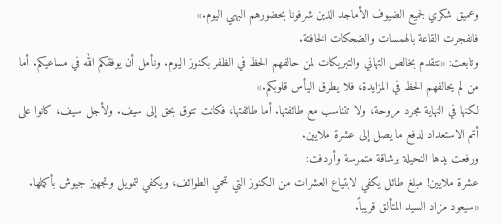وعميق شكري لجميع الضيوف الأماجد الذين شرفونا بحضورهم البهي اليوم.»
فانفجرت القاعة بالهمسات والضحكات الخافتة.
وتابعت: «نتقدم بخالص التهاني والتبريكات لمن حالفهم الحظ في الظفر بكنوز اليوم. ونأمل أن يوفقكم الله في مساعيكم. أما من لم يحالفهم الحظ في المزايدة، فلا يطرق اليأس قلوبكم.»
لكنها في النهاية مجرد مروحة، ولا تتناسب مع طائفتها. أما طائفتها، فكانت تتوق بحق إلى سيف. ولأجل سيف، كانوا على أتم الاستعداد لدفع ما يصل إلى عشرة ملايين.
ورفعت يدها النحيلة برشاقة متمرسة وأردفت:
عشرة ملايين! مبلغ طائل يكفي لابتياع العشرات من الكنوز التي تحمي الطوائف، ويكفي لتمويل وتجهيز جيوش بأكملها.
«سيعود مزاد السيد المتألق قريباً.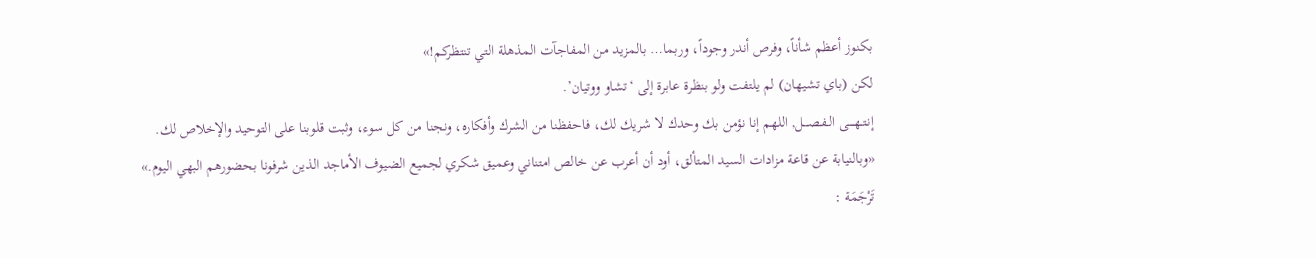بكنوز أعظم شأناً، وفرص أندر وجوداً، وربما… بالمزيد من المفاجآت المذهلة التي تنتظركم!»
لكن (باي تشيهان) لم يلتفت ولو بنظرة عابرة إلى ‘تشاو ووتيان’.
إنـتـهـــــى الـفـصــــل, اللهم إنا نؤمن بك وحدك لا شريك لك، فاحفظنا من الشرك وأفكاره، ونجنا من كل سوء، وثبت قلوبنا على التوحيد والإخلاص لك.
«وبالنيابة عن قاعة مزادات السيد المتألق، أود أن أعرب عن خالص امتناني وعميق شكري لجميع الضيوف الأماجد الذين شرفونا بحضورهم البهي اليوم.»
تَرْجَمَة :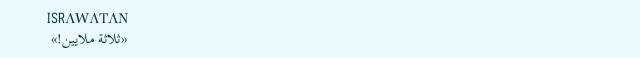ISRΛWΛTΛN
«ثلاثة ملايين!»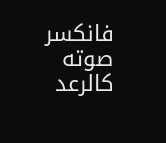فانكسر صوته كالرعد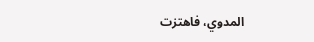المدوي، فاهتزت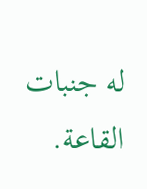له جنبات القاعة.